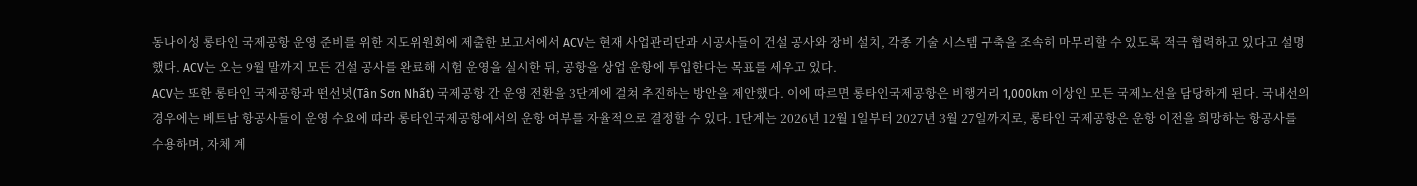동나이성 롱타인 국제공항 운영 준비를 위한 지도위원회에 제출한 보고서에서 ACV는 현재 사업관리단과 시공사들이 건설 공사와 장비 설치, 각종 기술 시스템 구축을 조속히 마무리할 수 있도록 적극 협력하고 있다고 설명했다. ACV는 오는 9월 말까지 모든 건설 공사를 완료해 시험 운영을 실시한 뒤, 공항을 상업 운항에 투입한다는 목표를 세우고 있다.
ACV는 또한 롱타인 국제공항과 떤선녓(Tân Sơn Nhất) 국제공항 간 운영 전환을 3단계에 걸쳐 추진하는 방안을 제안했다. 이에 따르면 롱타인국제공항은 비행거리 1,000km 이상인 모든 국제노선을 담당하게 된다. 국내선의 경우에는 베트남 항공사들이 운영 수요에 따라 롱타인국제공항에서의 운항 여부를 자율적으로 결정할 수 있다. 1단계는 2026년 12월 1일부터 2027년 3월 27일까지로, 롱타인 국제공항은 운항 이전을 희망하는 항공사를 수용하며, 자체 계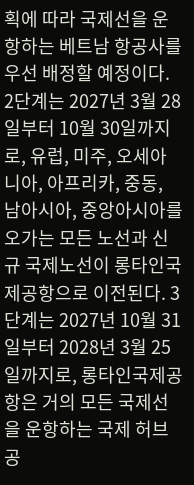획에 따라 국제선을 운항하는 베트남 항공사를 우선 배정할 예정이다. 2단계는 2027년 3월 28일부터 10월 30일까지로, 유럽, 미주, 오세아니아, 아프리카, 중동, 남아시아, 중앙아시아를 오가는 모든 노선과 신규 국제노선이 롱타인국제공항으로 이전된다. 3단계는 2027년 10월 31일부터 2028년 3월 25일까지로, 롱타인국제공항은 거의 모든 국제선을 운항하는 국제 허브공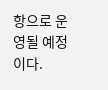항으로 운영될 예정이다.